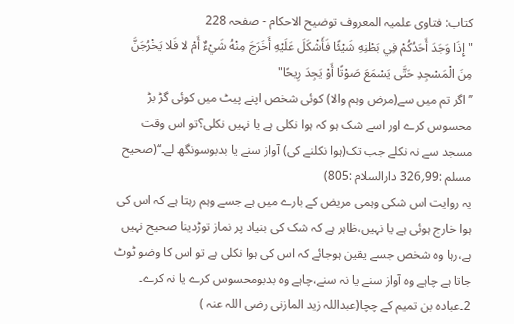کتاب: فتاوی علمیہ المعروف توضیح الاحکام - صفحہ 228
" إِذَا وَجَدَ أَحَدُكُمْ فِي بَطْنِهِ شَيْئًا فَأَشْكَلَ عَلَيْهِ أَخَرَجَ مِنْهُ شَيْءٌ أَمْ لا فَلا يَخْرُجَنَّ مِنَ الْمَسْجِدِ حَتَّى يَسْمَعَ صَوْتًا أَوْ يَجِدَ رِيحًا"
’’اگر تم میں سے(مرض وہم والا) کوئی شخص اپنے پیٹ میں کوئی گڑ بڑ محسوس کرے اور اسے شک ہو کہ ہوا نکلی ہے یا نہیں نکلی؟تو اس وقت مسجد سے نہ نکلے جب تک(ہوا نکلنے کی) آواز سنے یا بدبوسونگھ لے۔‘‘(صحیح مسلم :99؍326 دارالسلام :805)
یہ روایت اس شکی وہمی مریض کے بارے میں ہے جسے وہم رہتا ہے کہ اس کی ہوا خارج ہوئی ہے یا نہیں،ظاہر ہے کہ شک کی بنیاد پر نماز توڑدینا صحیح نہیں ہے،رہا وہ شخص جسے یقین ہوجائے کہ اس کی ہوا نکلی ہے تو اس کا وضو ٹوٹ جاتا ہے چاہے وہ آواز سنے یا نہ سنے،چاہے وہ بدبومحسوس کرے یا نہ کرے۔
2۔عبادہ بن تمیم کے چچا(عبداللہ زید المازنی رضی اللہ عنہ )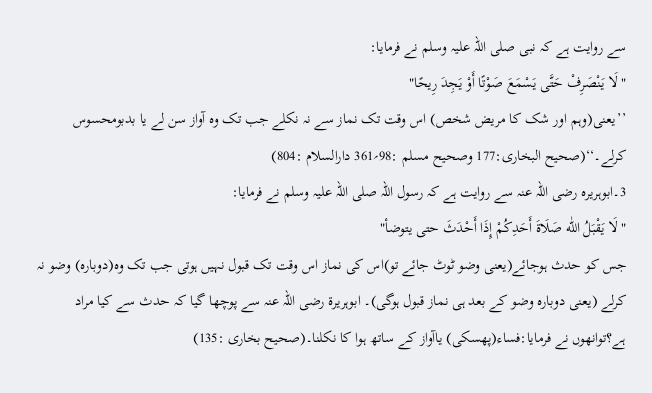سے روایت ہے کہ نبی صلی اللہ علیہ وسلم نے فرمایا:
"لَا يَنْصَرِفْ حَتَّى يَسْمَعَ صَوْتًا أَوْ يَجِدَ رِيحًا"
’’یعنی(وہم اور شک کا مریض شخص) اس وقت تک نماز سے نہ نکلے جب تک وہ آواز سن لے یا بدبومحسوس کرلے۔‘‘(صحیح البخاری:177 وصحیح مسلم :98؍361 دارالسلام :804)
3۔ابوہریرہ رضی اللہ عنہ سے روایت ہے کہ رسول اللہ صلی اللہ علیہ وسلم نے فرمایا:
"لَا يَقْبَلُ اللّٰه صَلَاةَ أَحَدِكُمْ إِذَا أَحْدَثَ حتى يتوضأ"
جس کو حدث ہوجائے(یعنی وضو ٹوٹ جائے تو)اس کی نماز اس وقت تک قبول نہیں ہوتی جب تک وہ(دوبارہ) وضو نہ کرلے (یعنی دوبارہ وضو کے بعد ہی نماز قبول ہوگی)۔ ابوہریرۃ رضی اللہ عنہ سے پوچھا گیا کہ حدث سے کیا مراد ہے؟توانھوں نے فرمایا:فساء(پھسکی) یاآواز کے ساتھ ہوا کا نکلنا۔(صحیح بخاری :135)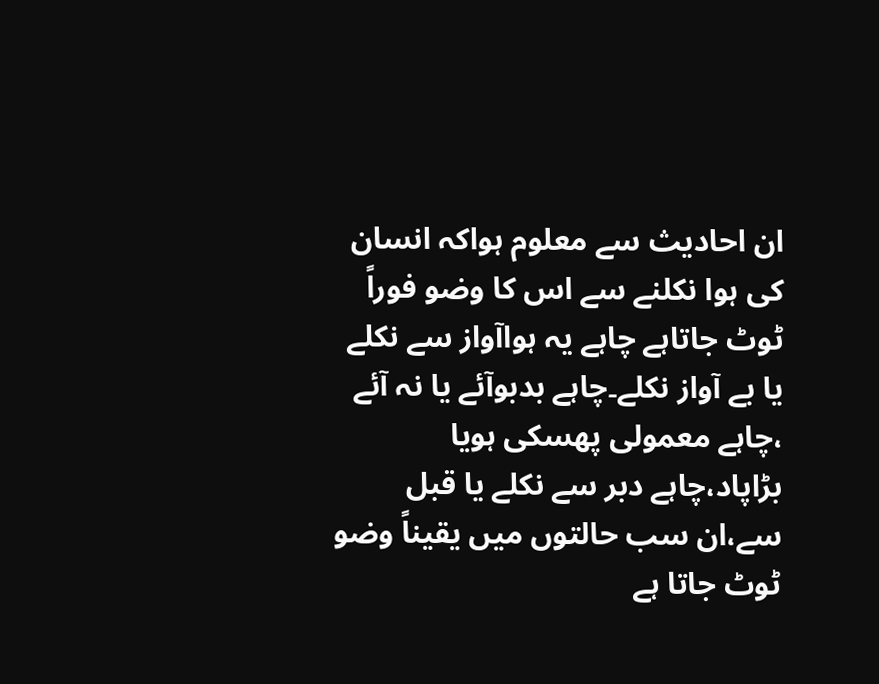ان احادیث سے معلوم ہواکہ انسان کی ہوا نکلنے سے اس کا وضو فوراً ٹوٹ جاتاہے چاہے یہ ہواآواز سے نکلے یا بے آواز نکلے۔چاہے بدبوآئے یا نہ آئے ،چاہے معمولی پھسکی ہویا بڑاپاد،چاہے دبر سے نکلے یا قبل سے،ان سب حالتوں میں یقیناً وضو ٹوٹ جاتا ہے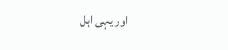اور یہی اہل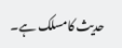حدیث کامسلک ہے۔